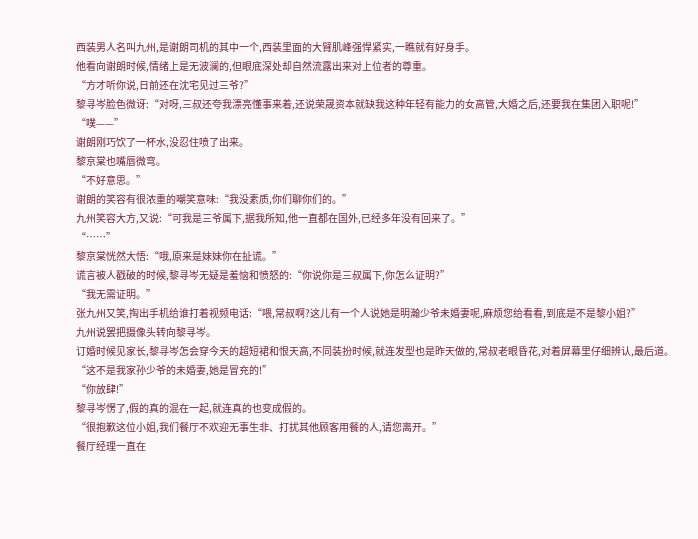西装男人名叫九州,是谢朗司机的其中一个,西装里面的大臂肌峰强悍紧实,一瞧就有好身手。
他看向谢朗时候,情绪上是无波澜的,但眼底深处却自然流露出来对上位者的尊重。
“方才听你说,日前还在沈宅见过三爷?”
黎寻岑脸色微讶:“对呀,三叔还夸我漂亮懂事来着,还说荣晟资本就缺我这种年轻有能力的女高管,大婚之后,还要我在集团入职呢!”
“噗——”
谢朗刚巧饮了一杯水,没忍住喷了出来。
黎京棠也嘴唇微弯。
“不好意思。”
谢朗的笑容有很浓重的嘲笑意味:“我没素质,你们聊你们的。”
九州笑容大方,又说:“可我是三爷属下,据我所知,他一直都在国外,已经多年没有回来了。”
“……”
黎京棠恍然大悟:“哦,原来是妹妹你在扯谎。”
谎言被人戳破的时候,黎寻岑无疑是羞恼和愤怒的:“你说你是三叔属下,你怎么证明?”
“我无需证明。”
张九州又笑,掏出手机给谁打着视频电话:“喂,常叔啊?这儿有一个人说她是明瀚少爷未婚妻呢,麻烦您给看看,到底是不是黎小姐?”
九州说罢把摄像头转向黎寻岑。
订婚时候见家长,黎寻岑怎会穿今天的超短裙和恨天高,不同装扮时候,就连发型也是昨天做的,常叔老眼昏花,对着屏幕里仔细辨认,最后道。
“这不是我家孙少爷的未婚妻,她是冒充的!”
“你放肆!”
黎寻岑愣了,假的真的混在一起,就连真的也变成假的。
“很抱歉这位小姐,我们餐厅不欢迎无事生非、打扰其他顾客用餐的人,请您离开。”
餐厅经理一直在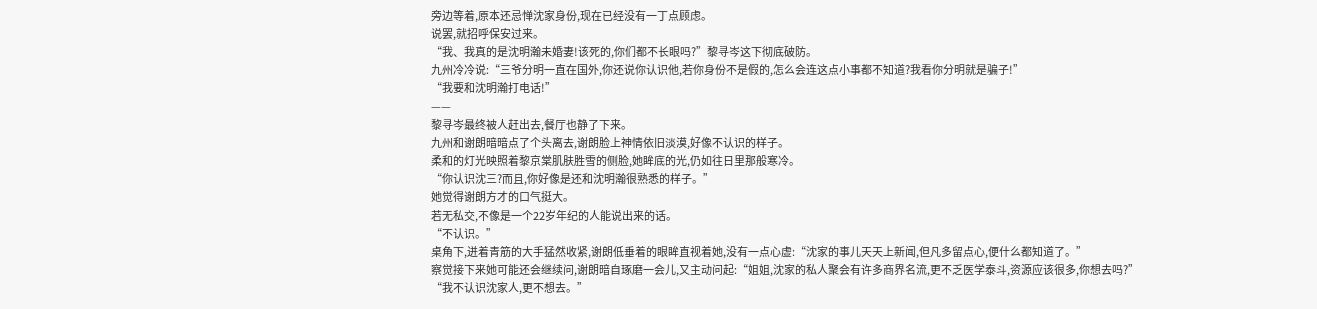旁边等着,原本还忌惮沈家身份,现在已经没有一丁点顾虑。
说罢,就招呼保安过来。
“我、我真的是沈明瀚未婚妻!该死的,你们都不长眼吗?”黎寻岑这下彻底破防。
九州冷冷说:“三爷分明一直在国外,你还说你认识他,若你身份不是假的,怎么会连这点小事都不知道?我看你分明就是骗子!”
“我要和沈明瀚打电话!”
——
黎寻岑最终被人赶出去,餐厅也静了下来。
九州和谢朗暗暗点了个头离去,谢朗脸上神情依旧淡漠,好像不认识的样子。
柔和的灯光映照着黎京棠肌肤胜雪的侧脸,她眸底的光,仍如往日里那般寒冷。
“你认识沈三?而且,你好像是还和沈明瀚很熟悉的样子。”
她觉得谢朗方才的口气挺大。
若无私交,不像是一个22岁年纪的人能说出来的话。
“不认识。”
桌角下,迸着青筋的大手猛然收紧,谢朗低垂着的眼眸直视着她,没有一点心虚:“沈家的事儿天天上新闻,但凡多留点心,便什么都知道了。”
察觉接下来她可能还会继续问,谢朗暗自琢磨一会儿,又主动问起:“姐姐,沈家的私人聚会有许多商界名流,更不乏医学泰斗,资源应该很多,你想去吗?”
“我不认识沈家人,更不想去。”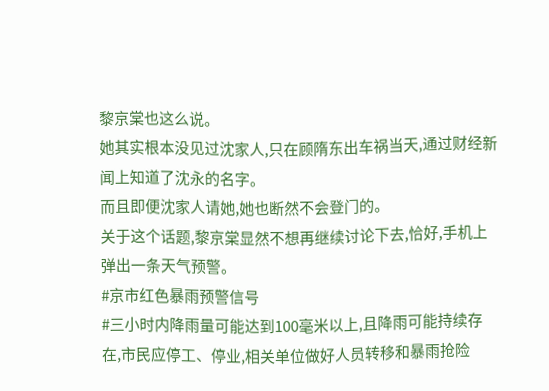黎京棠也这么说。
她其实根本没见过沈家人,只在顾隋东出车祸当天,通过财经新闻上知道了沈永的名字。
而且即便沈家人请她,她也断然不会登门的。
关于这个话题,黎京棠显然不想再继续讨论下去,恰好,手机上弹出一条天气预警。
#京市红色暴雨预警信号
#三小时内降雨量可能达到100毫米以上,且降雨可能持续存在,市民应停工、停业,相关单位做好人员转移和暴雨抢险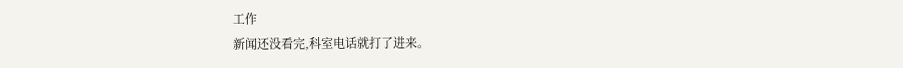工作
新闻还没看完,科室电话就打了进来。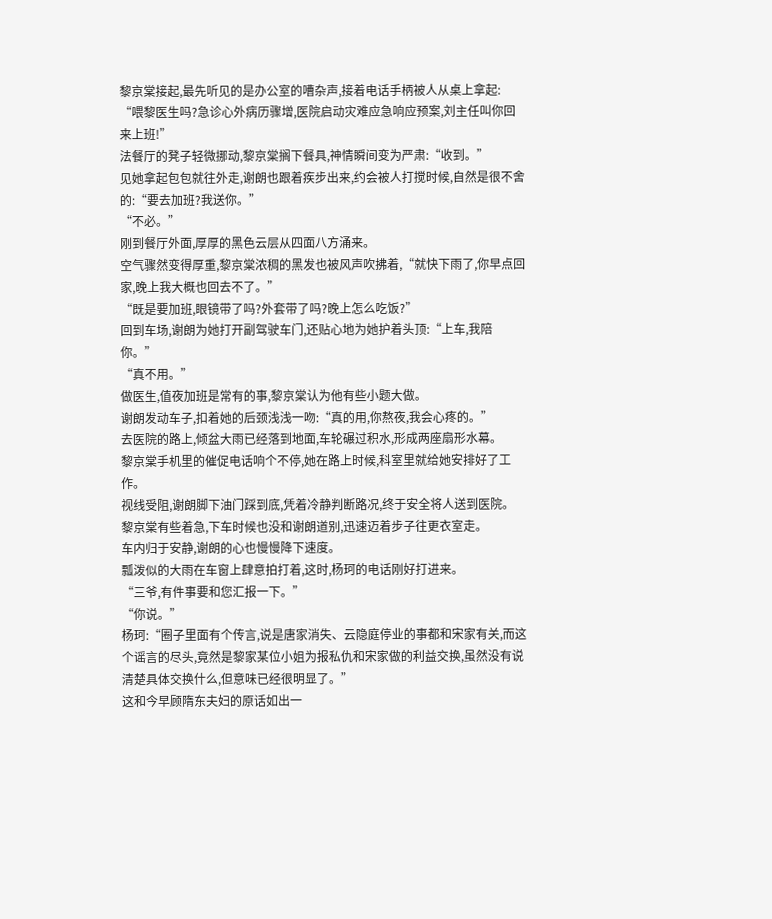黎京棠接起,最先听见的是办公室的嘈杂声,接着电话手柄被人从桌上拿起:
“喂黎医生吗?急诊心外病历骤增,医院启动灾难应急响应预案,刘主任叫你回来上班!”
法餐厅的凳子轻微挪动,黎京棠搁下餐具,神情瞬间变为严肃:“收到。”
见她拿起包包就往外走,谢朗也跟着疾步出来,约会被人打搅时候,自然是很不舍的:“要去加班?我送你。”
“不必。”
刚到餐厅外面,厚厚的黑色云层从四面八方涌来。
空气骤然变得厚重,黎京棠浓稠的黑发也被风声吹拂着,“就快下雨了,你早点回家,晚上我大概也回去不了。”
“既是要加班,眼镜带了吗?外套带了吗?晚上怎么吃饭?”
回到车场,谢朗为她打开副驾驶车门,还贴心地为她护着头顶:“上车,我陪你。”
“真不用。”
做医生,值夜加班是常有的事,黎京棠认为他有些小题大做。
谢朗发动车子,扣着她的后颈浅浅一吻:“真的用,你熬夜,我会心疼的。”
去医院的路上,倾盆大雨已经落到地面,车轮碾过积水,形成两座扇形水幕。
黎京棠手机里的催促电话响个不停,她在路上时候,科室里就给她安排好了工作。
视线受阻,谢朗脚下油门踩到底,凭着冷静判断路况,终于安全将人送到医院。
黎京棠有些着急,下车时候也没和谢朗道别,迅速迈着步子往更衣室走。
车内归于安静,谢朗的心也慢慢降下速度。
瓢泼似的大雨在车窗上肆意拍打着,这时,杨珂的电话刚好打进来。
“三爷,有件事要和您汇报一下。”
“你说。”
杨珂:“圈子里面有个传言,说是唐家消失、云隐庭停业的事都和宋家有关,而这个谣言的尽头,竟然是黎家某位小姐为报私仇和宋家做的利益交换,虽然没有说清楚具体交换什么,但意味已经很明显了。”
这和今早顾隋东夫妇的原话如出一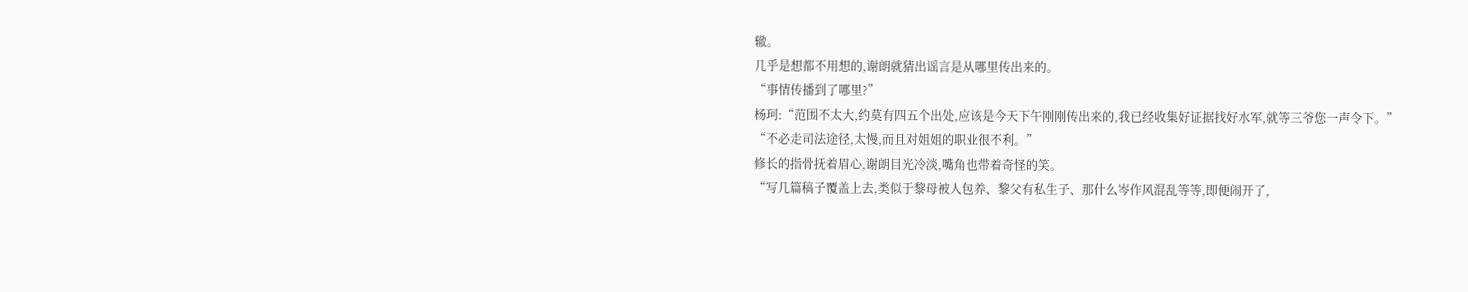辙。
几乎是想都不用想的,谢朗就猜出谣言是从哪里传出来的。
“事情传播到了哪里?”
杨珂:“范围不太大,约莫有四五个出处,应该是今天下午刚刚传出来的,我已经收集好证据找好水军,就等三爷您一声令下。”
“不必走司法途径,太慢,而且对姐姐的职业很不利。”
修长的指骨抚着眉心,谢朗目光冷淡,嘴角也带着奇怪的笑。
“写几篇稿子覆盖上去,类似于黎母被人包养、黎父有私生子、那什么岑作风混乱等等,即便闹开了,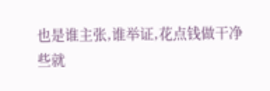也是谁主张,谁举证,花点钱做干净些就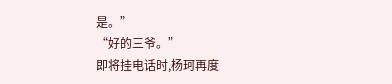是。”
“好的三爷。”
即将挂电话时,杨珂再度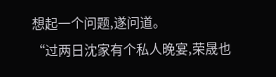想起一个问题,遂问道。
“过两日沈家有个私人晚宴,荣晟也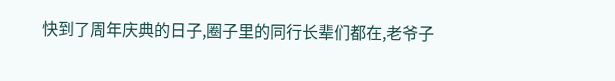快到了周年庆典的日子,圈子里的同行长辈们都在,老爷子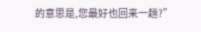的意思是,您最好也回来一趟?”